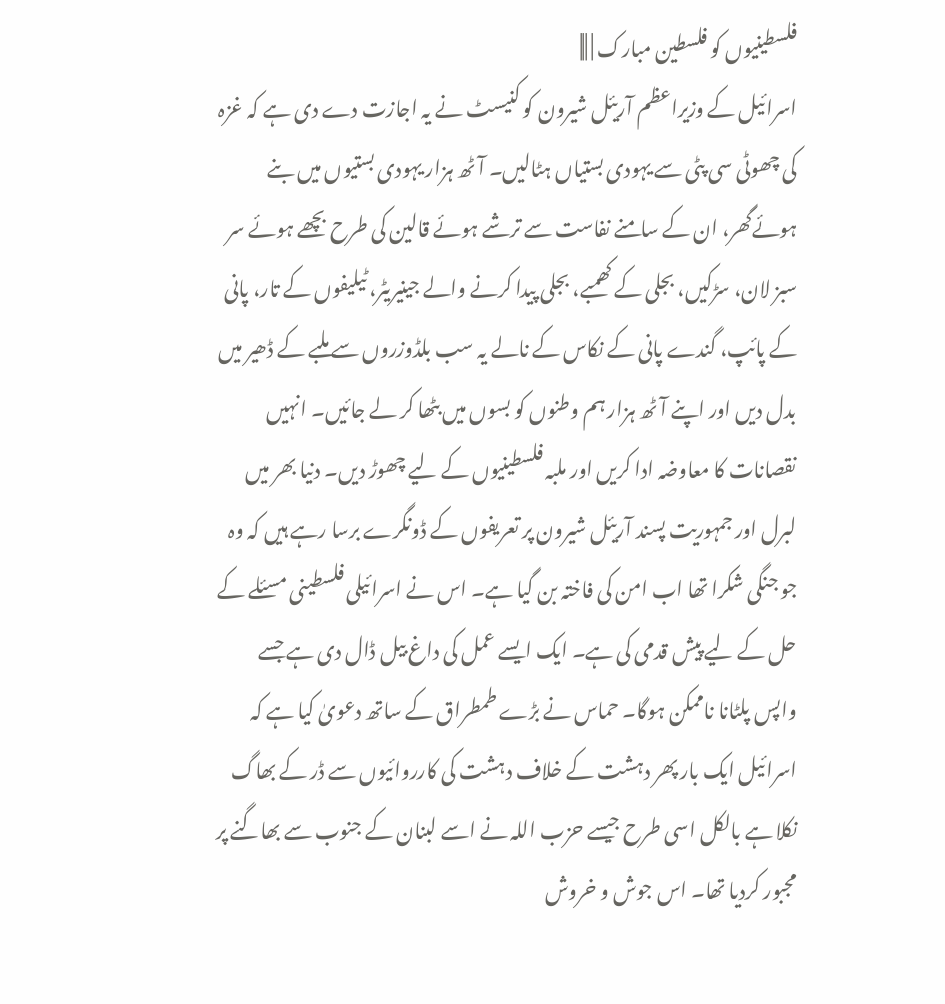فلسطینیوں کو فلسطین مبارک | |||
اسرائیل کے وزیراعظم آریئل شیرون کو کنیسٹ نے یہ اجازت دے دی ہے کہ غزہ کی چھوٹی سی پٹی سے یہودی بستیاں ہٹالیں۔ آٹھ ہزار یہودی بستیوں میں بنے ہوئےگھر، ان کے سامنے نفاست سے ترشے ہوئے قالین کی طرح بچھے ہوئے سر سبز لان، سڑکیں، بجلی کے کھمبے، بجلی پیدا کرنے والے جینیریٹر، ٹیلیفوں کے تار، پانی کے پائپ، گندے پانی کے نکاس کے نالے یہ سب بلڈوزروں سے ملبے کے ڈھیر میں بدل دیں اور اپنے آٹھ ہزار ہم وطنوں کو بسوں میں بٹھا کر لے جائیں۔ انہیں نقصانات کا معاوضہ ادا کریں اور ملبہ فلسطینیوں کے لیے چھوڑ دیں۔ دنیا بھر میں لبرل اور جمہوریت پسند آریئل شیرون پر تعریفوں کے ڈونگرے برسا رہے ہیں کہ وہ جو جنگی شکرا تھا اب امن کی فاختہ بن گیا ہے۔ اس نے اسرائیلی فلسطینی مسئلے کے حل کے لیے پیش قدمی کی ہے۔ ایک ایسے عمل کی داغ بیل ڈال دی ہے جسے واپس پلٹانا ناممکن ہوگا۔ حماس نے بڑے طمطراق کے ساتھ دعویٰ کیا ہے کہ اسرائیل ایک بار پھر دہشت کے خلاف دہشت کی کارروائیوں سے ڈر کے بھاگ نکلا ہے بالکل اسی طرح جیسے حزب اللہ نے اسے لبنان کے جنوب سے بھاگنے پر مجبور کردیا تھا۔ اس جوش و خروش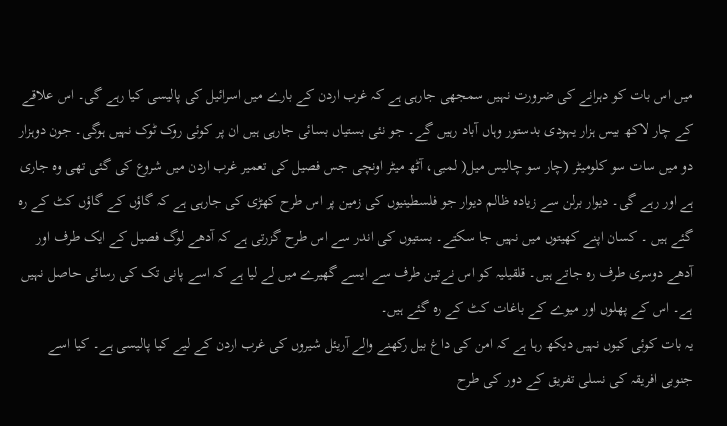میں اس بات کو دہرانے کی ضرورت نہیں سمجھی جارہی ہے کہ غرب اردن کے بارے میں اسرائیل کی پالیسی کیا رہے گی۔ اس علاقے کے چار لاکھ بیس ہزار یہودی بدستور وہاں آباد رہیں گے۔ جو نئی بستیاں بسائی جارہی ہیں ان پر کوئی روک ٹوک نہیں ہوگی۔ جون دوہزار دو میں سات سو کلومیٹر (چار سو چالیس میل( لمبی، آٹھ میٹر اونچی جس فصیل کی تعمیر غرب اردن میں شروع کی گئی تھی وہ جاری ہے اور رہے گی۔ دیوار برلن سے زیادہ ظالم دیوار جو فلسطینیوں کی زمین پر اس طرح کھڑی کی جارہی ہے کہ گاؤں کے گاؤں کٹ کے رہ گئے ہیں ۔ کسان اپنے کھیتوں میں نہیں جا سکتے۔ بستیوں کی اندر سے اس طرح گزرتی ہے کہ آدھے لوگ فصیل کے ایک طرف اور آدھے دوسری طرف رہ جاتے ہیں۔ قلقیلیہ کو اس نےتین طرف سے ایسے گھیرے میں لے لیا ہے کہ اسے پانی تک کی رسائی حاصل نہیں ہے۔ اس کے پھلوں اور میوے کے باغات کٹ کے رہ گئے ہیں۔
یہ بات کوئی کیوں نہیں دیکھ رہا ہے کہ امن کی داغ بیل رکھنے والے آریئل شیروں کی غرب اردن کے لیے کیا پالیسی ہے۔ کیا اسے جنوبی افریقہ کی نسلی تفریق کے دور کی طرح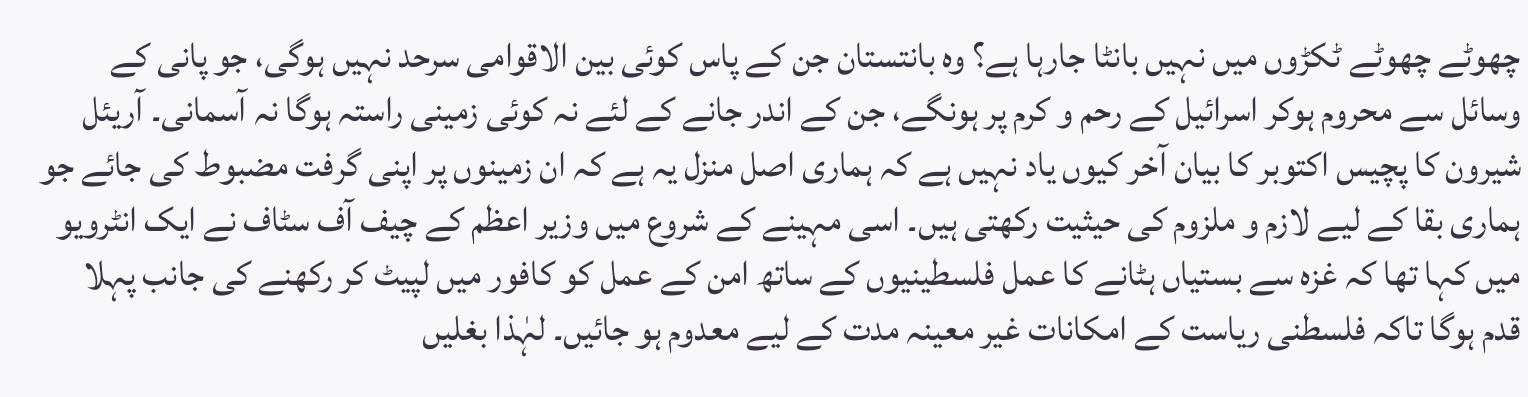چھوٹے چھوٹے ٹکڑوں میں نہیں بانٹا جارہا ہے؟ وہ بانتستان جن کے پاس کوئی بین الاقوامی سرحد نہیں ہوگی، جو پانی کے وسائل سے محروم ہوکر اسرائیل کے رحم و کرم پر ہونگے، جن کے اندر جانے کے لئے نہ کوئی زمینی راستہ ہوگا نہ آسمانی۔ آریئل شیرون کا پچیس اکتوبر کا بیان آخر کیوں یاد نہیں ہے کہ ہماری اصل منزل یہ ہے کہ ان زمینوں پر اپنی گرفت مضبوط کی جائے جو ہماری بقا کے لیے لازم و ملزوم کی حیثیت رکھتی ہیں۔ اسی مہینے کے شروع میں وزیر اعظم کے چیف آف سٹاف نے ایک انٹرویو میں کہا تھا کہ غزہ سے بستیاں ہٹانے کا عمل فلسطینیوں کے ساتھ امن کے عمل کو کافور میں لپیٹ کر رکھنے کی جانب پہلا قدم ہوگا تاکہ فلسطنی ریاست کے امکانات غیر معینہ مدت کے لیے معدوم ہو جائیں۔ لہٰذا بغلیں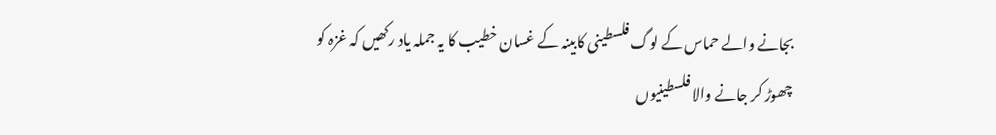بجانے والے حماس کے لوگ فلسطینی کابینہ کے غسان خطیب کا یہ جملہ یاد رکھیں کہ غزہ کو چھوڑ کر جانے والا فلسطینیوں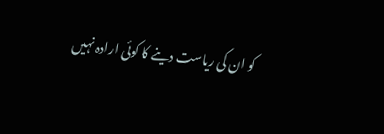کو ان کی ریاست دینے کا کوئی ارادہ نہیں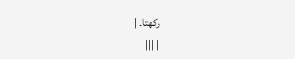رکھتا۔ |
| |||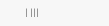| |||